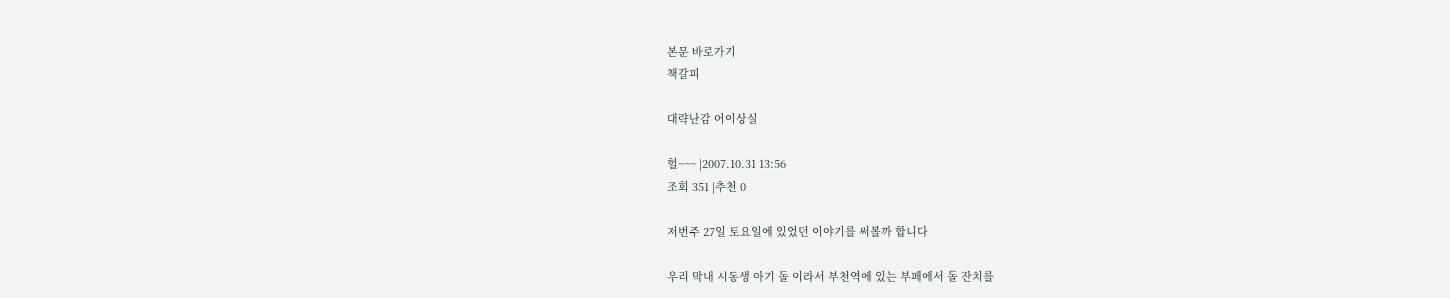본문 바로가기
책갈피

대략난감 어이상실

헐~~~ |2007.10.31 13:56
조회 351 |추천 0

저번주 27일 토요일에 있었던 이야기를 써볼까 합니다

우리 막내 시동생 아기 돌 이라서 부천역에 있는 부페에서 돌 잔치를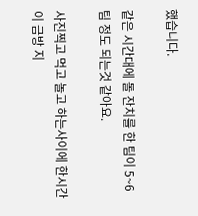했습니다.

같은 시간대에 돌 잔치를 한 팀이 5~6팀 정도 되는것 같아요.

사진찍고 먹고 놀고 하는사이에 한시간이 금방 지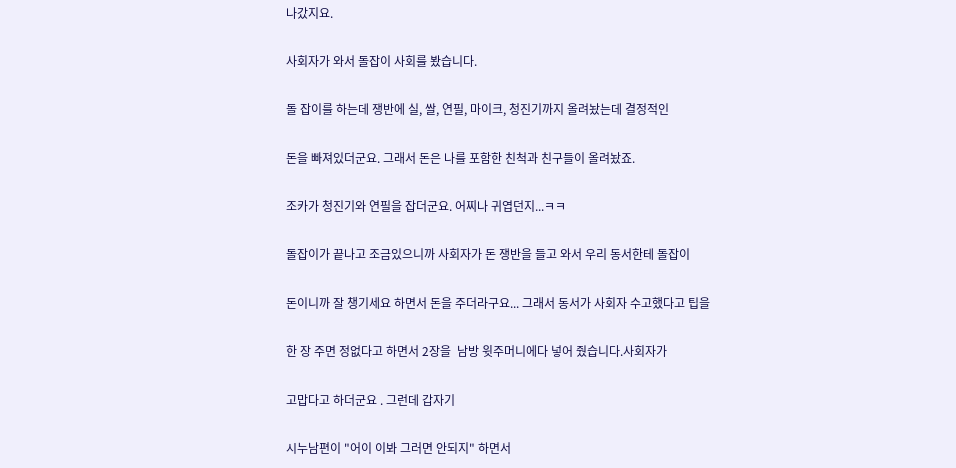나갔지요.

사회자가 와서 돌잡이 사회를 봤습니다.

돌 잡이를 하는데 쟁반에 실, 쌀, 연필, 마이크, 청진기까지 올려놨는데 결정적인

돈을 빠져있더군요. 그래서 돈은 나를 포함한 친척과 친구들이 올려놨죠.

조카가 청진기와 연필을 잡더군요. 어찌나 귀엽던지...ㅋㅋ

돌잡이가 끝나고 조금있으니까 사회자가 돈 쟁반을 들고 와서 우리 동서한테 돌잡이

돈이니까 잘 챙기세요 하면서 돈을 주더라구요... 그래서 동서가 사회자 수고했다고 팁을

한 장 주면 정없다고 하면서 2장을  남방 윗주머니에다 넣어 줬습니다.사회자가

고맙다고 하더군요 . 그런데 갑자기

시누남편이 "어이 이봐 그러면 안되지" 하면서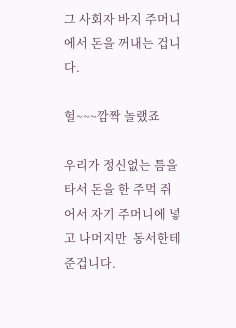그 사회자 바지 주머니에서 돈을 꺼내는 겁니다.

헐~~~깜짝 놀랬죠

우리가 정신없는 틈을 타서 돈을 한 주먹 쥐어서 자기 주머니에 넣고 나머지만  동서한테 준겁니다.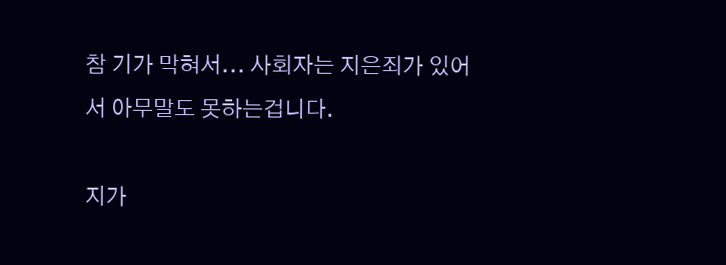참 기가 막혀서... 사회자는 지은죄가 있어서 아무말도 못하는겁니다.

지가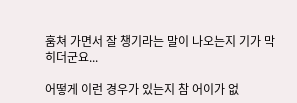훔쳐 가면서 잘 챙기라는 말이 나오는지 기가 막히더군요...

어떻게 이런 경우가 있는지 참 어이가 없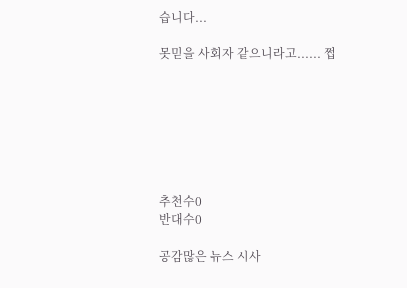습니다...

못믿을 사회자 같으니라고...... 쩝







추천수0
반대수0

공감많은 뉴스 시사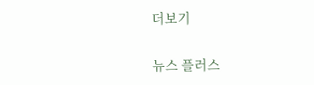더보기

뉴스 플러스